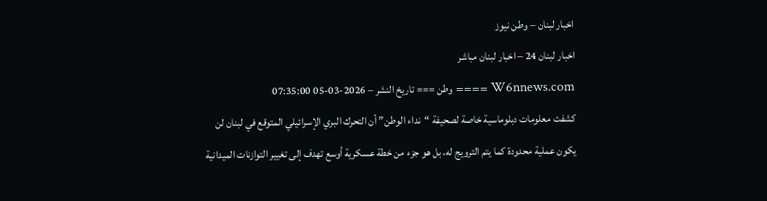اخبار لبنان – وطن نيوز
اخبار لبنان 24 – اخبار لبنان مباشر
W6nnews.com ==== وطن === تاريخ النشر – 2026-03-05 07:35:00
كشفت معلومات دبلوماسية خاصة لصحيفة “نداء الوطن” أن التحرك البري الإسرائيلي المتوقع في لبنان لن يكون عملية محدودة كما يتم الترويج له، بل هو جزء من خطة عسكرية أوسع تهدف إلى تغيير التوازنات الميدانية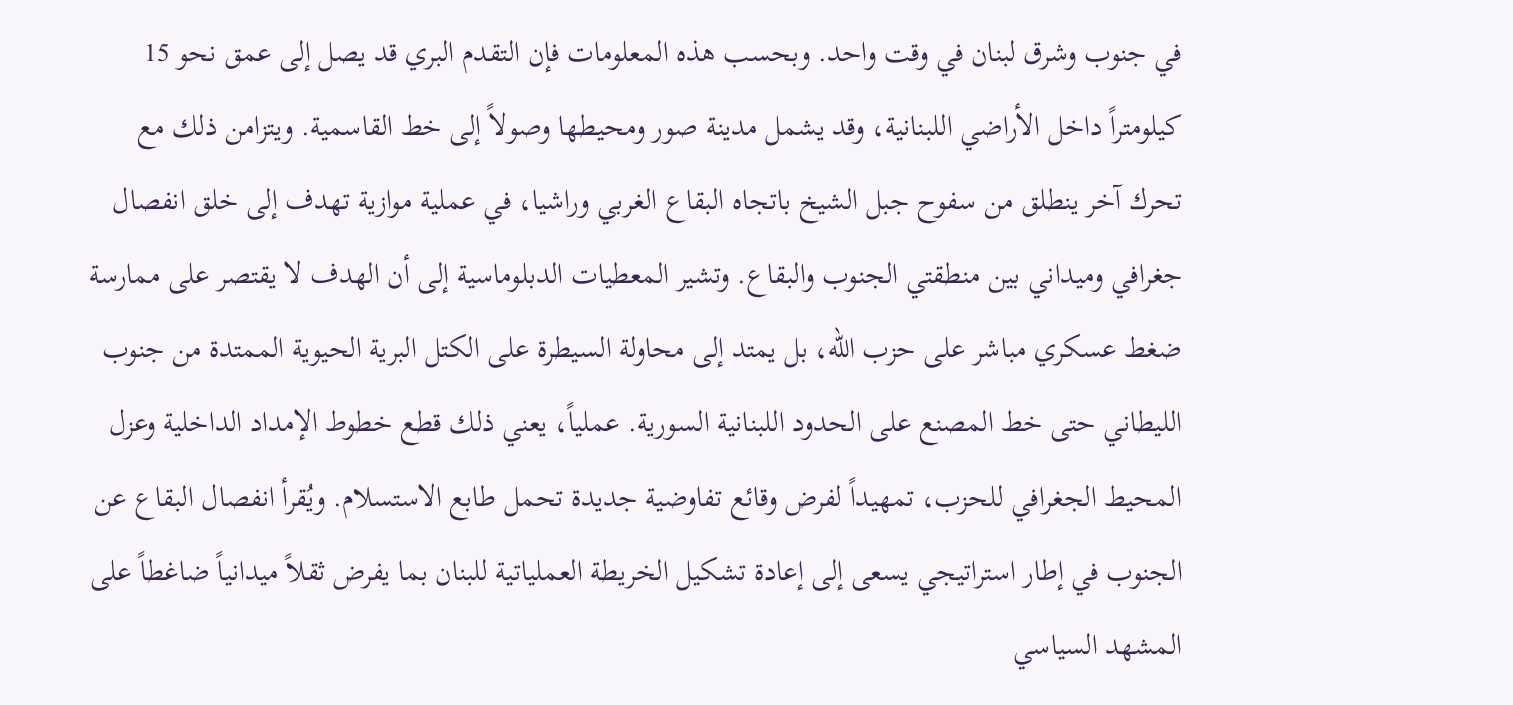في جنوب وشرق لبنان في وقت واحد. وبحسب هذه المعلومات فإن التقدم البري قد يصل إلى عمق نحو 15 كيلومتراً داخل الأراضي اللبنانية، وقد يشمل مدينة صور ومحيطها وصولاً إلى خط القاسمية. ويتزامن ذلك مع تحرك آخر ينطلق من سفوح جبل الشيخ باتجاه البقاع الغربي وراشيا، في عملية موازية تهدف إلى خلق انفصال جغرافي وميداني بين منطقتي الجنوب والبقاع. وتشير المعطيات الدبلوماسية إلى أن الهدف لا يقتصر على ممارسة ضغط عسكري مباشر على حزب الله، بل يمتد إلى محاولة السيطرة على الكتل البرية الحيوية الممتدة من جنوب الليطاني حتى خط المصنع على الحدود اللبنانية السورية. عملياً، يعني ذلك قطع خطوط الإمداد الداخلية وعزل المحيط الجغرافي للحزب، تمهيداً لفرض وقائع تفاوضية جديدة تحمل طابع الاستسلام. ويُقرأ انفصال البقاع عن الجنوب في إطار استراتيجي يسعى إلى إعادة تشكيل الخريطة العملياتية للبنان بما يفرض ثقلاً ميدانياً ضاغطاً على المشهد السياسي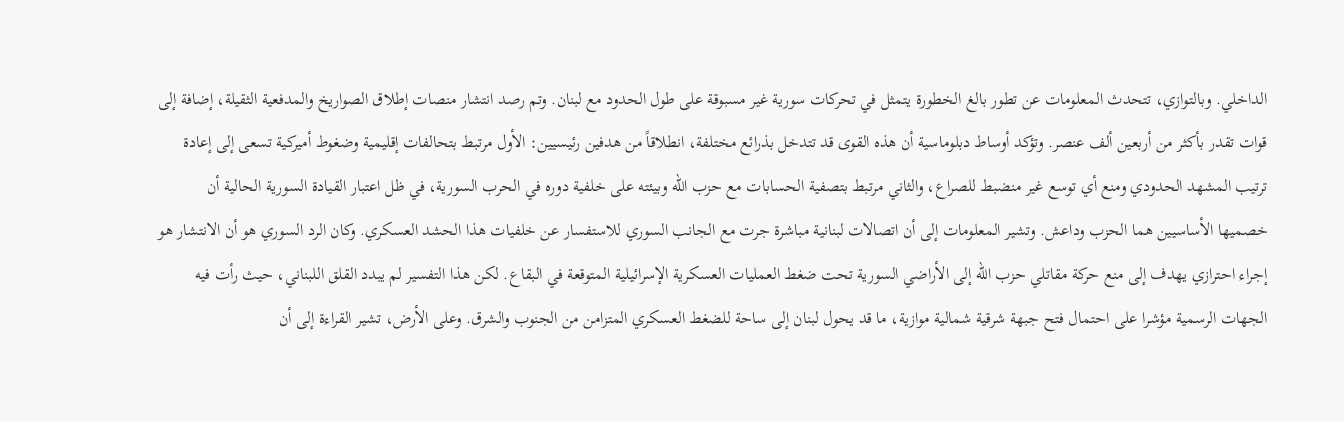الداخلي. وبالتوازي، تتحدث المعلومات عن تطور بالغ الخطورة يتمثل في تحركات سورية غير مسبوقة على طول الحدود مع لبنان. وتم رصد انتشار منصات إطلاق الصواريخ والمدفعية الثقيلة، إضافة إلى قوات تقدر بأكثر من أربعين ألف عنصر. وتؤكد أوساط دبلوماسية أن هذه القوى قد تتدخل بذرائع مختلفة، انطلاقاً من هدفين رئيسيين: الأول مرتبط بتحالفات إقليمية وضغوط أميركية تسعى إلى إعادة ترتيب المشهد الحدودي ومنع أي توسع غير منضبط للصراع، والثاني مرتبط بتصفية الحسابات مع حزب الله وبيئته على خلفية دوره في الحرب السورية، في ظل اعتبار القيادة السورية الحالية أن خصميها الأساسيين هما الحزب وداعش. وتشير المعلومات إلى أن اتصالات لبنانية مباشرة جرت مع الجانب السوري للاستفسار عن خلفيات هذا الحشد العسكري. وكان الرد السوري هو أن الانتشار هو إجراء احترازي يهدف إلى منع حركة مقاتلي حزب الله إلى الأراضي السورية تحت ضغط العمليات العسكرية الإسرائيلية المتوقعة في البقاع. لكن هذا التفسير لم يبدد القلق اللبناني، حيث رأت فيه الجهات الرسمية مؤشرا على احتمال فتح جبهة شرقية شمالية موازية، ما قد يحول لبنان إلى ساحة للضغط العسكري المتزامن من الجنوب والشرق. وعلى الأرض، تشير القراءة إلى أن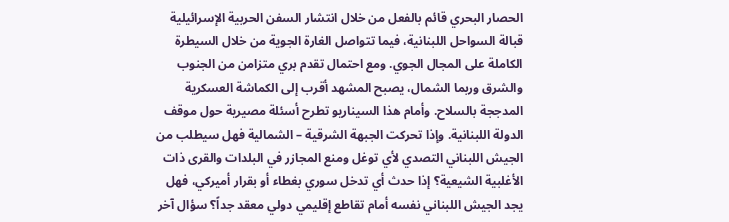الحصار البحري قائم بالفعل من خلال انتشار السفن الحربية الإسرائيلية قبالة السواحل اللبنانية، فيما تتواصل الغارة الجوية من خلال السيطرة الكاملة على المجال الجوي. ومع احتمال تقدم بري متزامن من الجنوب والشرق وربما الشمال، يصبح المشهد أقرب إلى الكماشة العسكرية المدججة بالسلاح. وأمام هذا السيناريو تطرح أسئلة مصيرية حول موقف الدولة اللبنانية. وإذا تحركت الجبهة الشرقية – الشمالية فهل سيطلب من الجيش اللبناني التصدي لأي توغل ومنع المجازر في البلدات والقرى ذات الأغلبية الشيعية؟ إذا حدث أي تدخل سوري بغطاء أو بقرار أميركي، فهل يجد الجيش اللبناني نفسه أمام تقاطع إقليمي دولي معقد جداً؟ سؤال آخر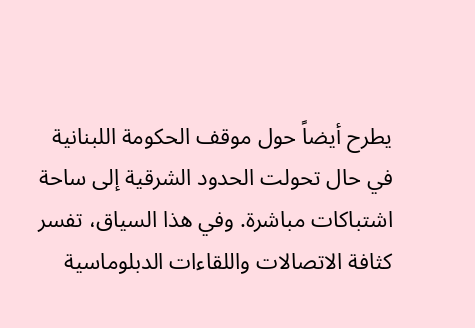يطرح أيضاً حول موقف الحكومة اللبنانية في حال تحولت الحدود الشرقية إلى ساحة اشتباكات مباشرة. وفي هذا السياق، تفسر كثافة الاتصالات واللقاءات الدبلوماسية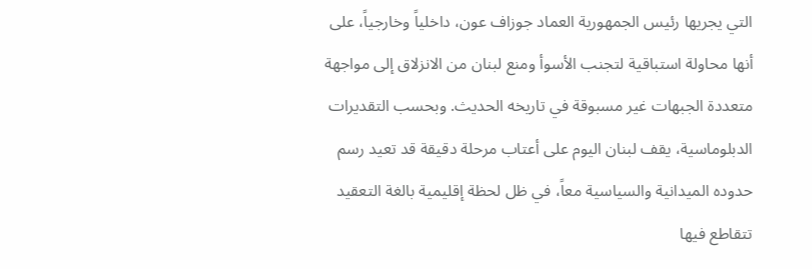التي يجريها رئيس الجمهورية العماد جوزاف عون، داخلياً وخارجياً، على أنها محاولة استباقية لتجنب الأسوأ ومنع لبنان من الانزلاق إلى مواجهة متعددة الجبهات غير مسبوقة في تاريخه الحديث. وبحسب التقديرات الدبلوماسية، يقف لبنان اليوم على أعتاب مرحلة دقيقة قد تعيد رسم حدوده الميدانية والسياسية معاً، في ظل لحظة إقليمية بالغة التعقيد تتقاطع فيها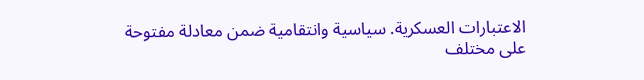الاعتبارات العسكرية. سياسية وانتقامية ضمن معادلة مفتوحة على مختلف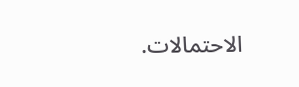الاحتمالات.